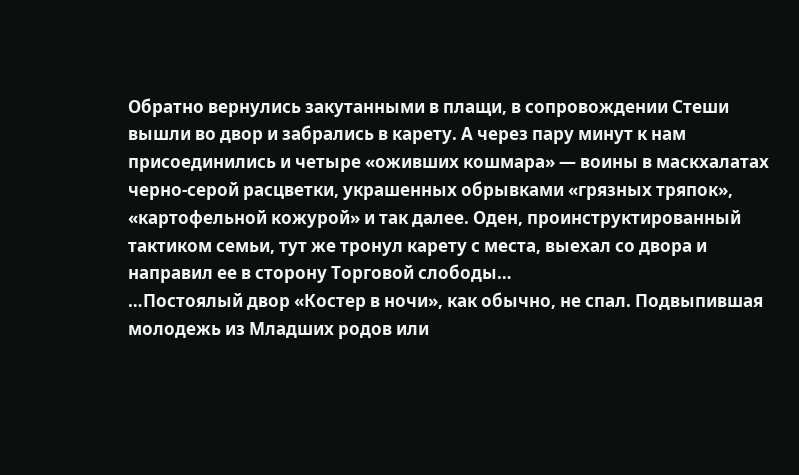Обратно вернулись закутанными в плащи, в сопровождении Стеши вышли во двор и забрались в карету. А через пару минут к нам присоединились и четыре «оживших кошмара» — воины в маскхалатах черно-серой расцветки, украшенных обрывками «грязных тряпок», «картофельной кожурой» и так далее. Оден, проинструктированный тактиком семьи, тут же тронул карету с места, выехал со двора и направил ее в сторону Торговой слободы…
…Постоялый двор «Костер в ночи», как обычно, не спал. Подвыпившая молодежь из Младших родов или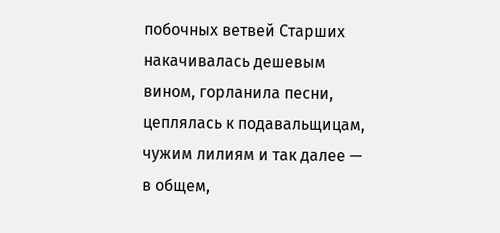побочных ветвей Старших накачивалась дешевым вином, горланила песни, цеплялась к подавальщицам, чужим лилиям и так далее — в общем,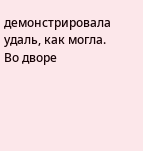демонстрировала удаль, как могла. Во дворе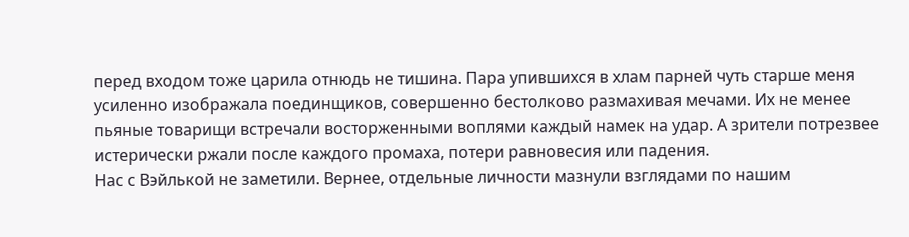перед входом тоже царила отнюдь не тишина. Пара упившихся в хлам парней чуть старше меня усиленно изображала поединщиков, совершенно бестолково размахивая мечами. Их не менее пьяные товарищи встречали восторженными воплями каждый намек на удар. А зрители потрезвее истерически ржали после каждого промаха, потери равновесия или падения.
Нас с Вэйлькой не заметили. Вернее, отдельные личности мазнули взглядами по нашим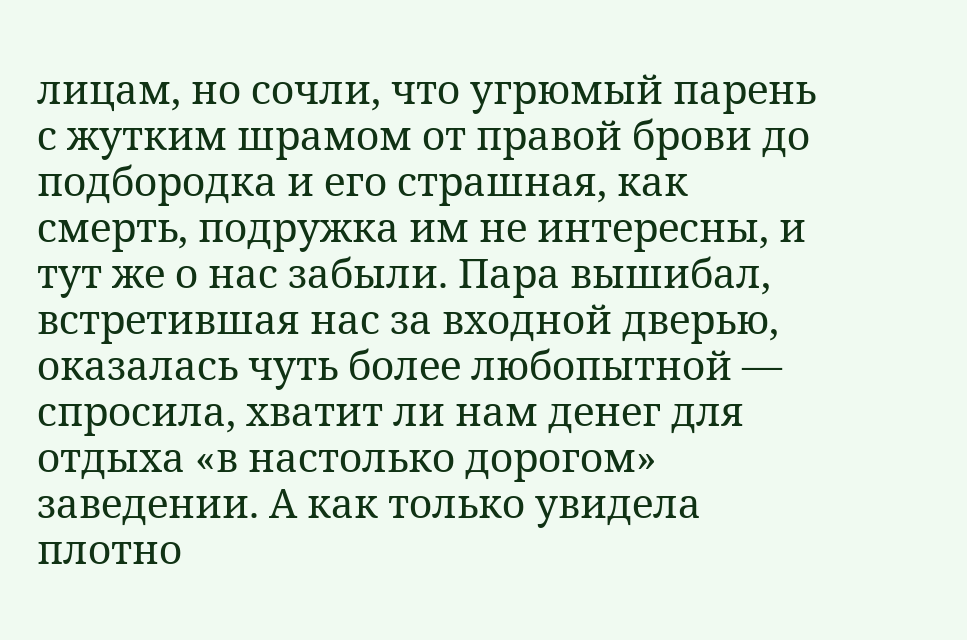лицам, но сочли, что угрюмый парень с жутким шрамом от правой брови до подбородка и его страшная, как смерть, подружка им не интересны, и тут же о нас забыли. Пара вышибал, встретившая нас за входной дверью, оказалась чуть более любопытной — спросила, хватит ли нам денег для отдыха «в настолько дорогом» заведении. А как только увидела плотно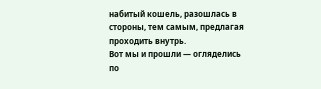набитый кошель, разошлась в стороны, тем самым, предлагая проходить внутрь.
Вот мы и прошли — огляделись по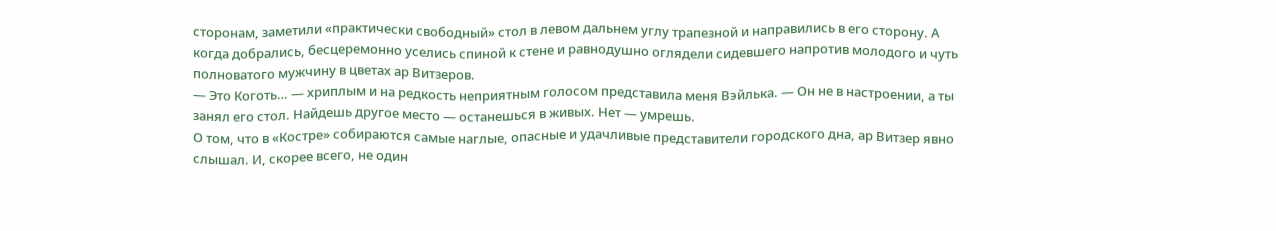сторонам, заметили «практически свободный» стол в левом дальнем углу трапезной и направились в его сторону. А когда добрались, бесцеремонно уселись спиной к стене и равнодушно оглядели сидевшего напротив молодого и чуть полноватого мужчину в цветах ар Витзеров.
— Это Коготь… — хриплым и на редкость неприятным голосом представила меня Вэйлька. — Он не в настроении, а ты занял его стол. Найдешь другое место — останешься в живых. Нет — умрешь.
О том, что в «Костре» собираются самые наглые, опасные и удачливые представители городского дна, ар Витзер явно слышал. И, скорее всего, не один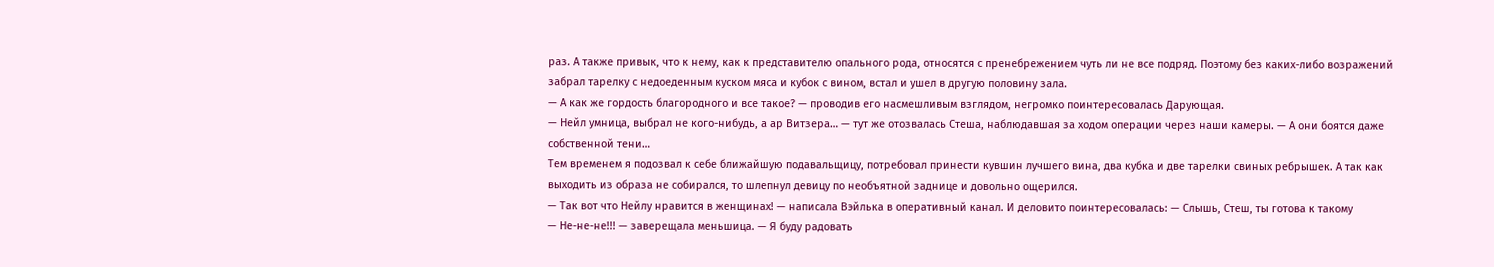раз. А также привык, что к нему, как к представителю опального рода, относятся с пренебрежением чуть ли не все подряд. Поэтому без каких-либо возражений забрал тарелку с недоеденным куском мяса и кубок с вином, встал и ушел в другую половину зала.
— А как же гордость благородного и все такое? — проводив его насмешливым взглядом, негромко поинтересовалась Дарующая.
— Нейл умница, выбрал не кого-нибудь, а ар Витзера… — тут же отозвалась Стеша, наблюдавшая за ходом операции через наши камеры. — А они боятся даже собственной тени…
Тем временем я подозвал к себе ближайшую подавальщицу, потребовал принести кувшин лучшего вина, два кубка и две тарелки свиных ребрышек. А так как выходить из образа не собирался, то шлепнул девицу по необъятной заднице и довольно ощерился.
— Так вот что Нейлу нравится в женщинах! — написала Вэйлька в оперативный канал. И деловито поинтересовалась: — Слышь, Стеш, ты готова к такому
— Не-не-не!!! — заверещала меньшица. — Я буду радовать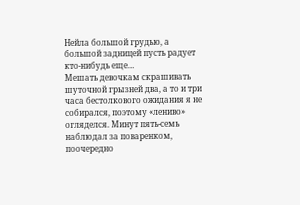Нейла большой грудью, а большой задницей пусть радует кто-нибудь еще…
Мешать девочкам скрашивать шуточной грызней два, а то и три часа бестолкового ожидания я не собирался, поэтому «лениво» огляделся. Минут пять-семь наблюдал за поваренком, поочередно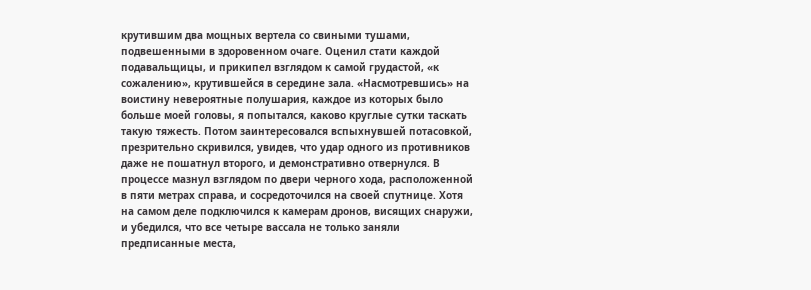крутившим два мощных вертела со свиными тушами, подвешенными в здоровенном очаге. Оценил стати каждой подавальщицы, и прикипел взглядом к самой грудастой, «к сожалению», крутившейся в середине зала. «Насмотревшись» на воистину невероятные полушария, каждое из которых было больше моей головы, я попытался, каково круглые сутки таскать такую тяжесть. Потом заинтересовался вспыхнувшей потасовкой, презрительно скривился, увидев, что удар одного из противников даже не пошатнул второго, и демонстративно отвернулся. В процессе мазнул взглядом по двери черного хода, расположенной в пяти метрах справа, и сосредоточился на своей спутнице. Хотя на самом деле подключился к камерам дронов, висящих снаружи, и убедился, что все четыре вассала не только заняли предписанные места,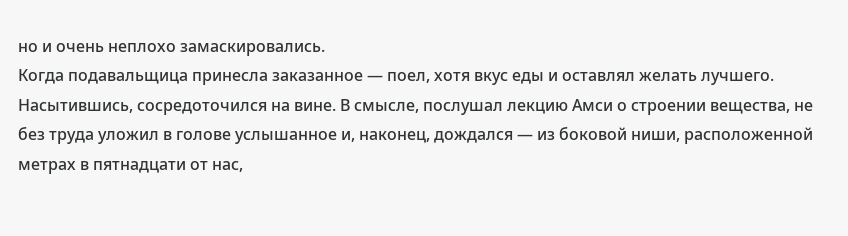но и очень неплохо замаскировались.
Когда подавальщица принесла заказанное — поел, хотя вкус еды и оставлял желать лучшего. Насытившись, сосредоточился на вине. В смысле, послушал лекцию Амси о строении вещества, не без труда уложил в голове услышанное и, наконец, дождался — из боковой ниши, расположенной метрах в пятнадцати от нас,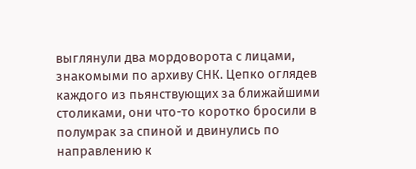выглянули два мордоворота с лицами, знакомыми по архиву СНК. Цепко оглядев каждого из пьянствующих за ближайшими столиками, они что-то коротко бросили в полумрак за спиной и двинулись по направлению к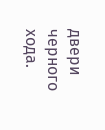двери черного хода.